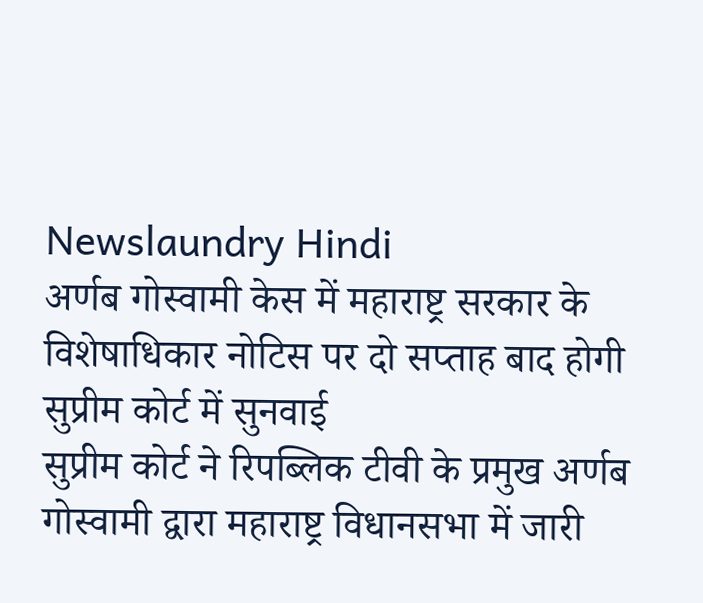Newslaundry Hindi
अर्णब गोस्वामी केस में महाराष्ट्र सरकार के विशेषाधिकार नोटिस पर दो सप्ताह बाद होगी सुप्रीम कोर्ट में सुनवाई
सुप्रीम कोर्ट ने रिपब्लिक टीवी के प्रमुख अर्णब गोस्वामी द्वारा महाराष्ट्र विधानसभा में जारी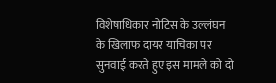विशेषाधिकार नोटिस के उल्लंघन के खिलाफ दायर याचिका पर सुनवाई करते हुए इस मामले को दो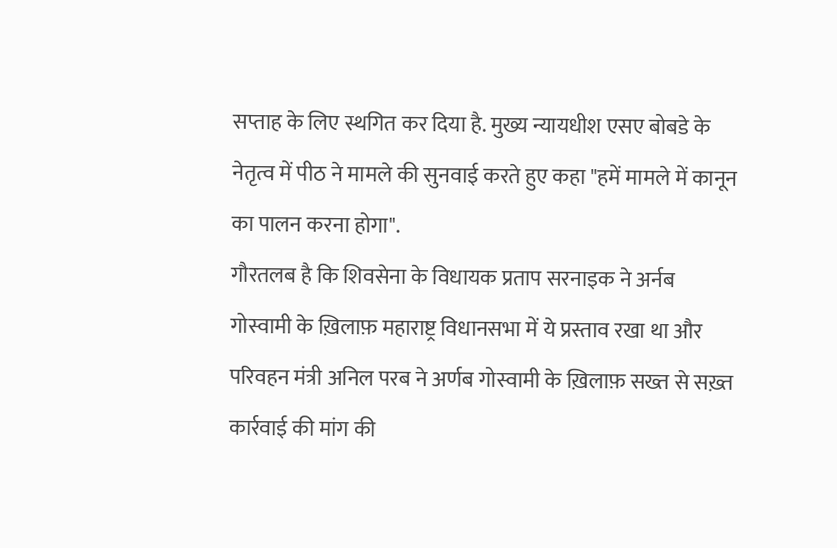सप्ताह के लिए स्थगित कर दिया है. मुख्य न्यायधीश एसए बोबडे के नेतृत्व में पीठ ने मामले की सुनवाई करते हुए कहा "हमें मामले में कानून का पालन करना होगा".
गौरतलब है कि शिवसेना के विधायक प्रताप सरनाइक ने अर्नब गोस्वामी के ख़िलाफ़ महाराष्ट्र विधानसभा में ये प्रस्ताव रखा था और परिवहन मंत्री अनिल परब ने अर्णब गोस्वामी के ख़िलाफ़ सख्त से सख़्त कार्रवाई की मांग की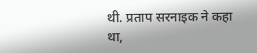थी. प्रताप सरनाइक ने कहा था,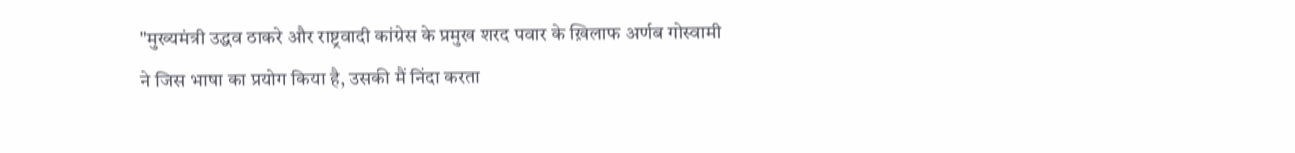"मुख्यमंत्री उद्धव ठाकरे और राष्ट्रवादी कांग्रेस के प्रमुख शरद पवार के ख़िलाफ अर्णब गोस्वामी ने जिस भाषा का प्रयोग किया है, उसकी मैं निंदा करता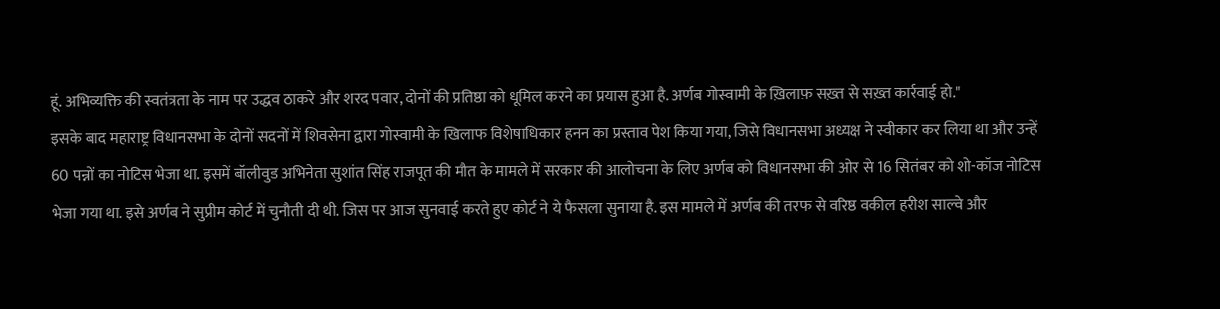हूं. अभिव्यक्ति की स्वतंत्रता के नाम पर उद्धव ठाकरे और शरद पवार, दोनों की प्रतिष्ठा को धूमिल करने का प्रयास हुआ है. अर्णब गोस्वामी के ख़िलाफ़ सख़्त से सख़्त कार्रवाई हो."
इसके बाद महाराष्ट्र विधानसभा के दोनों सदनों में शिवसेना द्वारा गोस्वामी के खिलाफ विशेषाधिकार हनन का प्रस्ताव पेश किया गया, जिसे विधानसभा अध्यक्ष ने स्वीकार कर लिया था और उन्हें 60 पन्नों का नोटिस भेजा था. इसमें बॉलीवुड अभिनेता सुशांत सिंह राजपूत की मौत के मामले में सरकार की आलोचना के लिए अर्णब को विधानसभा की ओर से 16 सितंबर को शो-कॉज नोटिस भेजा गया था. इसे अर्णब ने सुप्रीम कोर्ट में चुनौती दी थी. जिस पर आज सुनवाई करते हुए कोर्ट ने ये फैसला सुनाया है. इस मामले में अर्णब की तरफ से वरिष्ठ वकील हरीश साल्वे और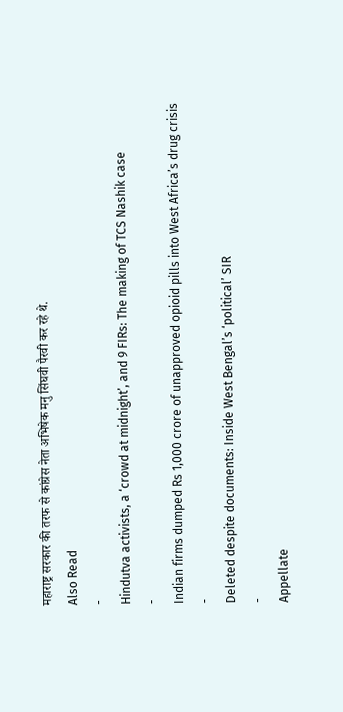महाराष्ट्र सरकार की तरफ से कांग्रेस नेता अभिषेक मनु सिंघवी पैरवी कर रहे थे.
Also Read
-
Hindutva activists, a ‘crowd at midnight’, and 9 FIRs: The making of TCS Nashik case
-
Indian firms dumped Rs 1,000 crore of unapproved opioid pills into West Africa’s drug crisis
-
Deleted despite documents: Inside West Bengal’s ‘political’ SIR
-
Appellate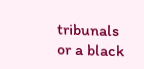tribunals or a black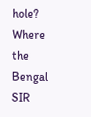hole? Where the Bengal SIR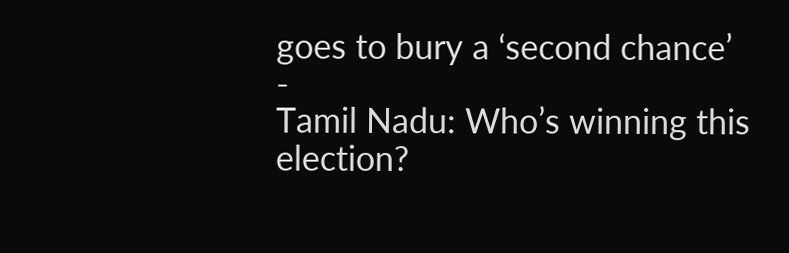goes to bury a ‘second chance’
-
Tamil Nadu: Who’s winning this election?